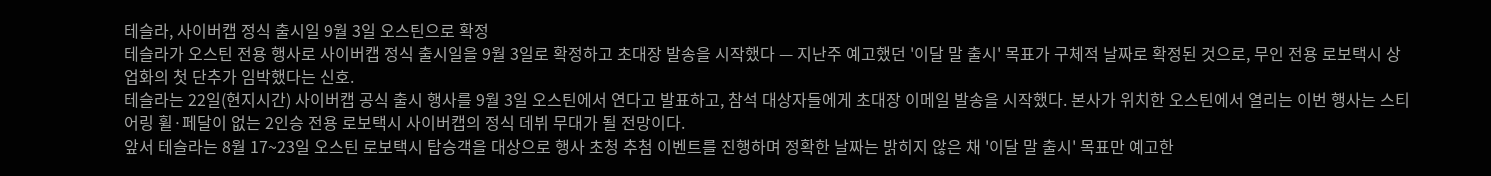테슬라, 사이버캡 정식 출시일 9월 3일 오스틴으로 확정
테슬라가 오스틴 전용 행사로 사이버캡 정식 출시일을 9월 3일로 확정하고 초대장 발송을 시작했다 — 지난주 예고했던 '이달 말 출시' 목표가 구체적 날짜로 확정된 것으로, 무인 전용 로보택시 상업화의 첫 단추가 임박했다는 신호.
테슬라는 22일(현지시간) 사이버캡 공식 출시 행사를 9월 3일 오스틴에서 연다고 발표하고, 참석 대상자들에게 초대장 이메일 발송을 시작했다. 본사가 위치한 오스틴에서 열리는 이번 행사는 스티어링 휠·페달이 없는 2인승 전용 로보택시 사이버캡의 정식 데뷔 무대가 될 전망이다.
앞서 테슬라는 8월 17~23일 오스틴 로보택시 탑승객을 대상으로 행사 초청 추첨 이벤트를 진행하며 정확한 날짜는 밝히지 않은 채 '이달 말 출시' 목표만 예고한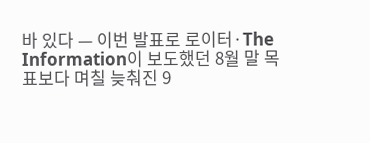바 있다 — 이번 발표로 로이터·The Information이 보도했던 8월 말 목표보다 며칠 늦춰진 9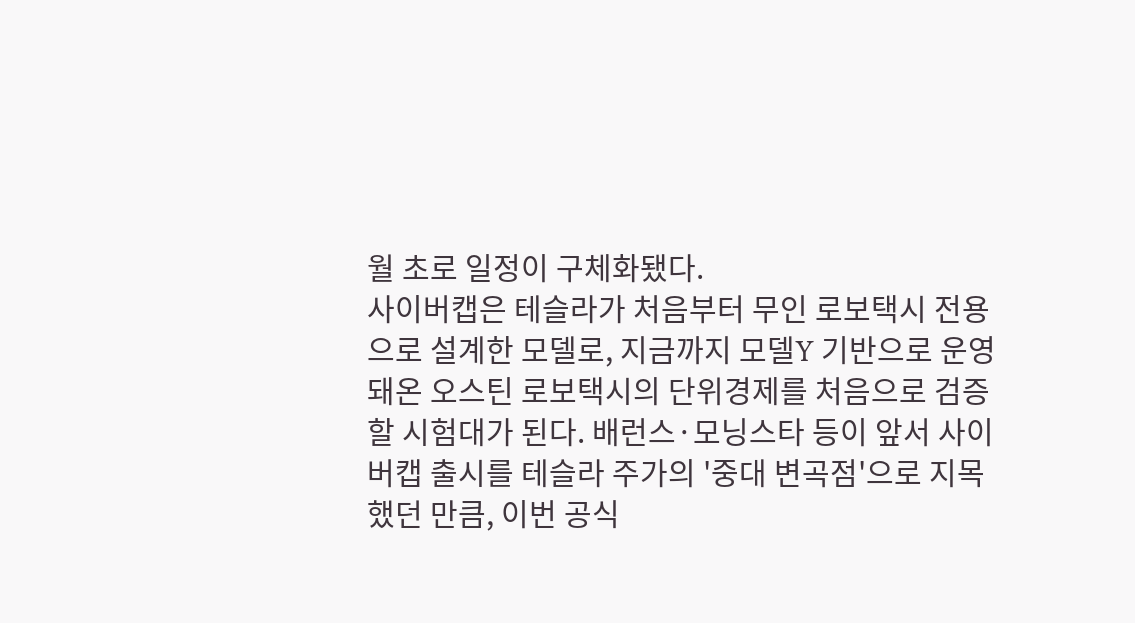월 초로 일정이 구체화됐다.
사이버캡은 테슬라가 처음부터 무인 로보택시 전용으로 설계한 모델로, 지금까지 모델Y 기반으로 운영돼온 오스틴 로보택시의 단위경제를 처음으로 검증할 시험대가 된다. 배런스·모닝스타 등이 앞서 사이버캡 출시를 테슬라 주가의 '중대 변곡점'으로 지목했던 만큼, 이번 공식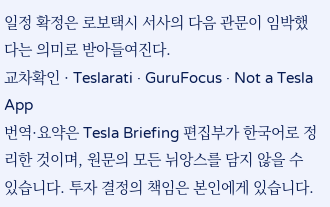일정 확정은 로보택시 서사의 다음 관문이 임박했다는 의미로 받아들여진다.
교차확인 · Teslarati · GuruFocus · Not a Tesla App
번역·요약은 Tesla Briefing 편집부가 한국어로 정리한 것이며, 원문의 모든 뉘앙스를 담지 않을 수 있습니다. 투자 결정의 책임은 본인에게 있습니다.